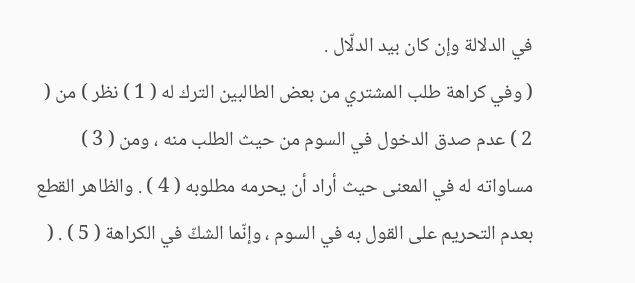في الدلالة وإن كان بيد الدلّال .
( وفي كراهة طلب المشتري من بعض الطالبين الترك له ( 1 ) نظر ) من ( 2 ) عدم صدق الدخول في السوم من حيث الطلب منه ، ومن ( 3 ) مساواته له في المعنى حيث أراد أن يحرمه مطلوبه ( 4 ) . والظاهر القطع بعدم التحريم على القول به في السوم ، وإنّما الشكّ في الكراهة ( 5 ) . (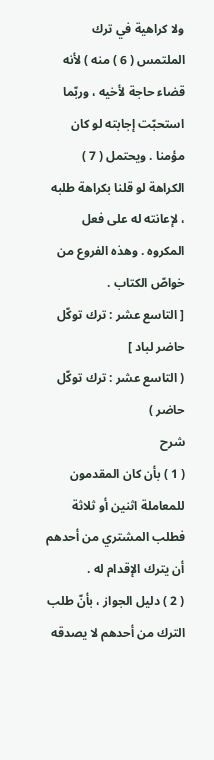ولا كراهية في ترك الملتمس ( 6 ) منه ) لأنه قضاء حاجة لأخيه ، وربّما استحبّت إجابته لو كان مؤمنا . ويحتمل ( 7 ) الكراهة لو قلنا بكراهة طلبه ، لإعانته له على فعل المكروه . وهذه الفروع من خواصّ الكتاب .
[ التاسع عشر : ترك توكّل حاضر لباد ]
( التاسع عشر : ترك توكّل حاضر )
شرح
( 1 ) بأن كان المقدمون للمعاملة اثنين أو ثلاثة فطلب المشتري من أحدهم أن يترك الإقدام له .
( 2 ) دليل الجواز ، بأنّ طلب الترك من أحدهم لا يصدقه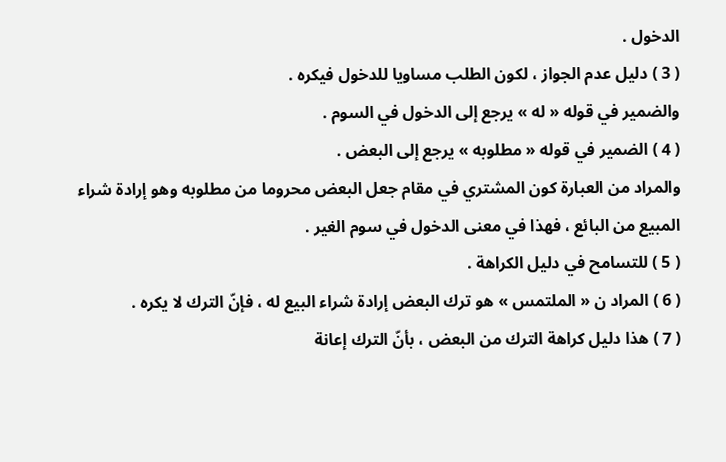الدخول .
( 3 ) دليل عدم الجواز ، لكون الطلب مساويا للدخول فيكره .
والضمير في قوله « له » يرجع إلى الدخول في السوم .
( 4 ) الضمير في قوله « مطلوبه » يرجع إلى البعض .
والمراد من العبارة كون المشتري في مقام جعل البعض محروما من مطلوبه وهو إرادة شراء المبيع من البائع ، فهذا في معنى الدخول في سوم الغير .
( 5 ) للتسامح في دليل الكراهة .
( 6 ) المراد ن « الملتمس » هو ترك البعض إرادة شراء البيع له ، فإنّ الترك لا يكره .
( 7 ) هذا دليل كراهة الترك من البعض ، بأنّ الترك إعانة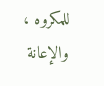للمكروه ، والإعانة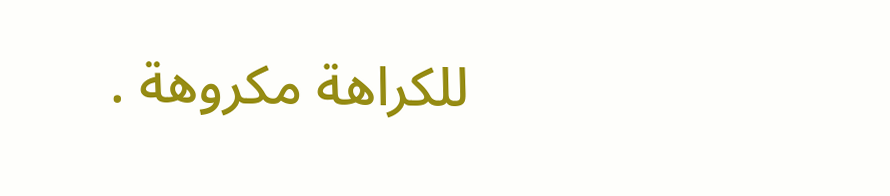للكراهة مكروهة .